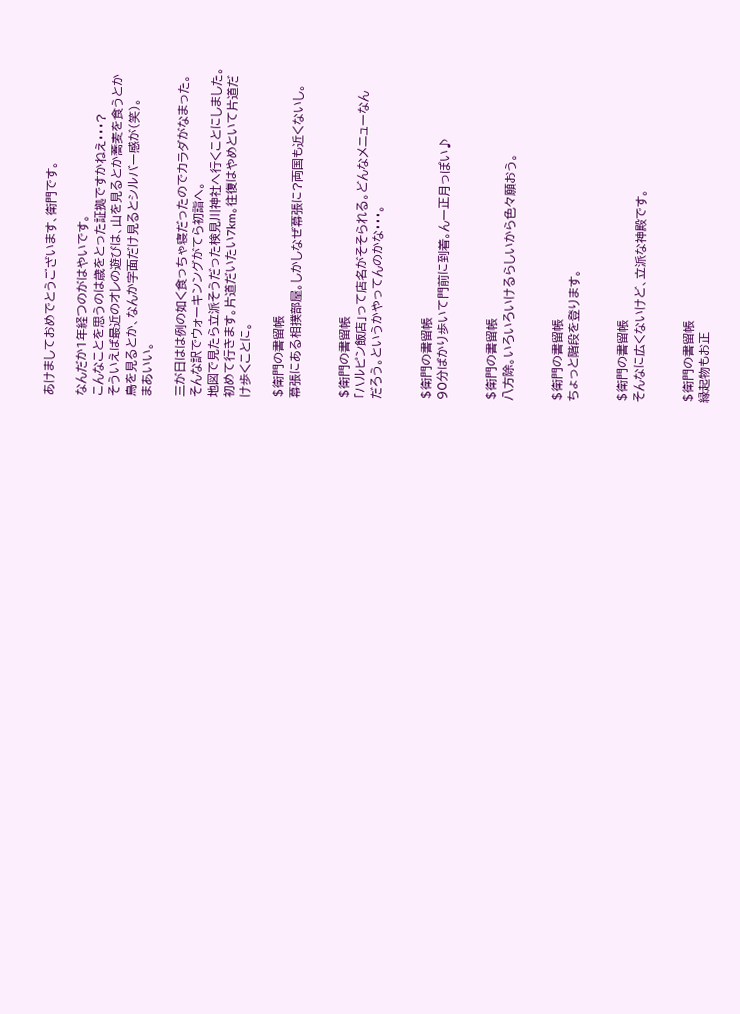あけましておめでとうございます、衛門です。

なんだか1年経つのがはやいです。
こんなことを思うのは歳をとった証拠ですかねえ・・・?
そういえば最近のオレの遊びは、山を見るとか蕎麦を食うとか
鳥を見るとか、なんか字面だけ見るとシルバー感が(笑)。
まあいい。

三が日はは例の如く食っちゃ寝だったのでカラダがなまった。
そんな訳でウォーキンングがてら初詣へ。
地図で見たら立派そうだった検見川神社へ行くことにしました。
初めて行きます。片道だいたい7km。往復はやめといて片道だ
け歩くことに。

$衛門の書留帳
幕張にある相撲部屋。しかしなぜ幕張に?両国も近くないし。


$衛門の書留帳
「ハルピン飯店」って店名がそそられる。どんなメニューなん
だろう。というかやってんのかな・・・。


$衛門の書留帳
90分ばかり歩いて門前に到着。んー正月っぽい♪


$衛門の書留帳
八方除。いろいろいけるらしいから色々願おう。


$衛門の書留帳
ちょっと階段を登ります。


$衛門の書留帳
そんなに広くないけど、立派な神殿です。


$衛門の書留帳
縁起物もお正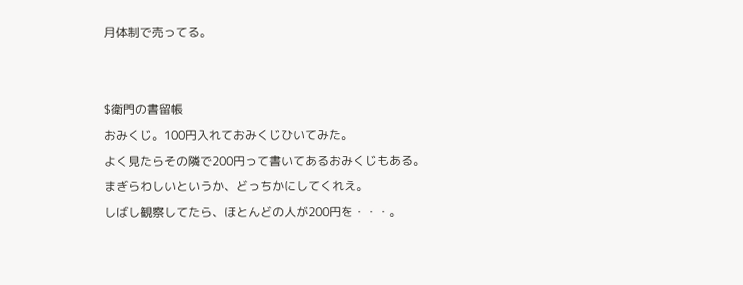月体制で売ってる。


$衛門の書留帳
おみくじ。100円入れておみくじひいてみた。
よく見たらその隣で200円って書いてあるおみくじもある。
まぎらわしいというか、どっちかにしてくれえ。
しばし観察してたら、ほとんどの人が200円を・・・。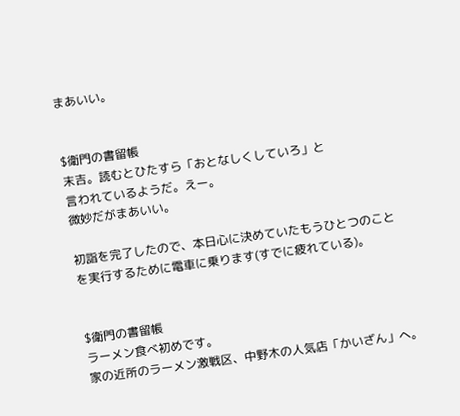まあいい。


$衛門の書留帳
末吉。読むとひたすら「おとなしくしていろ」と
言われているようだ。えー。
微妙だがまあいい。

初詣を完了したので、本日心に決めていたもうひとつのこと
を実行するために電車に乗ります(すでに疲れている)。


$衛門の書留帳
ラーメン食べ初めです。
家の近所のラーメン激戦区、中野木の人気店「かいざん」へ。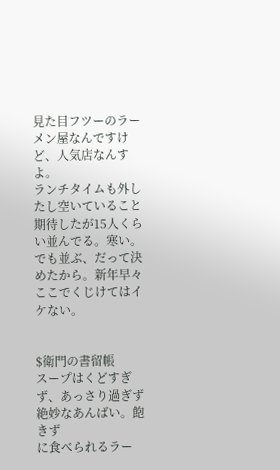見た目フツーのラーメン屋なんですけど、人気店なんすよ。
ランチタイムも外したし空いていること期待したが15人くら
い並んでる。寒い。でも並ぶ、だって決めたから。新年早々
ここでくじけてはイケない。


$衛門の書留帳
スープはくどすぎず、あっさり過ぎず絶妙なあんばい。飽きず
に食べられるラー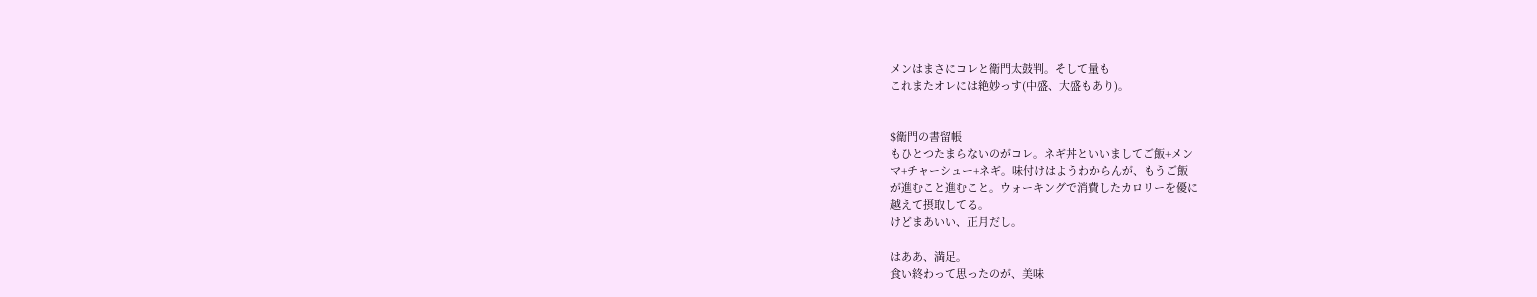メンはまさにコレと衛門太鼓判。そして量も
これまたオレには絶妙っす(中盛、大盛もあり)。


$衛門の書留帳
もひとつたまらないのがコレ。ネギ丼といいましてご飯+メン
マ+チャーシュー+ネギ。味付けはようわからんが、もうご飯
が進むこと進むこと。ウォーキングで消費したカロリーを優に
越えて摂取してる。
けどまあいい、正月だし。

はああ、満足。
食い終わって思ったのが、美味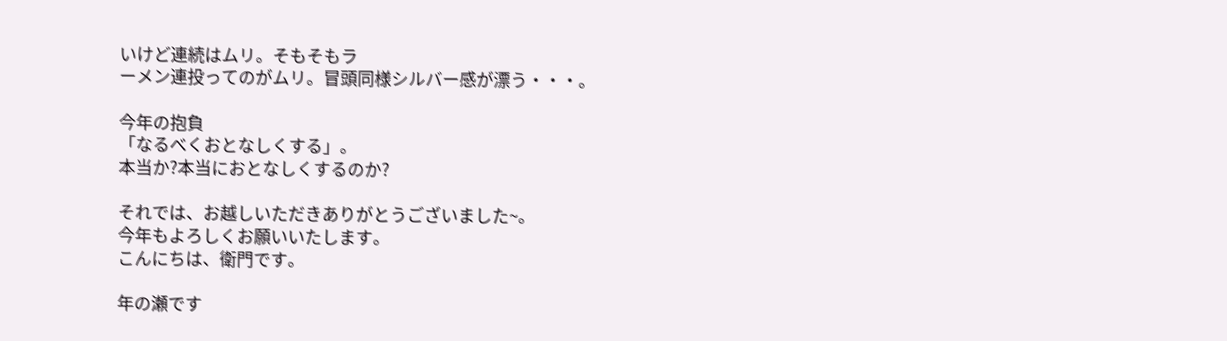いけど連続はムリ。そもそもラ
ーメン連投ってのがムリ。冒頭同様シルバー感が漂う・・・。

今年の抱負
「なるべくおとなしくする」。
本当か?本当におとなしくするのか?

それでは、お越しいただきありがとうございました~。
今年もよろしくお願いいたします。
こんにちは、衛門です。

年の瀬です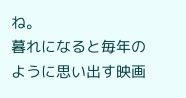ね。
暮れになると毎年のように思い出す映画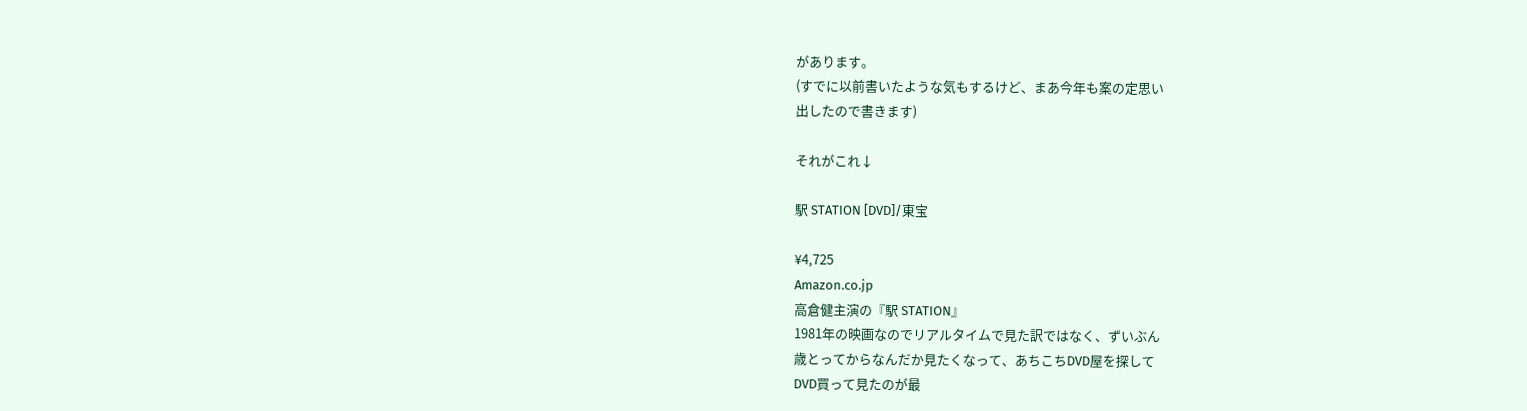があります。
(すでに以前書いたような気もするけど、まあ今年も案の定思い
出したので書きます)

それがこれ↓

駅 STATION [DVD]/東宝

¥4,725
Amazon.co.jp
高倉健主演の『駅 STATION』
1981年の映画なのでリアルタイムで見た訳ではなく、ずいぶん
歳とってからなんだか見たくなって、あちこちDVD屋を探して
DVD買って見たのが最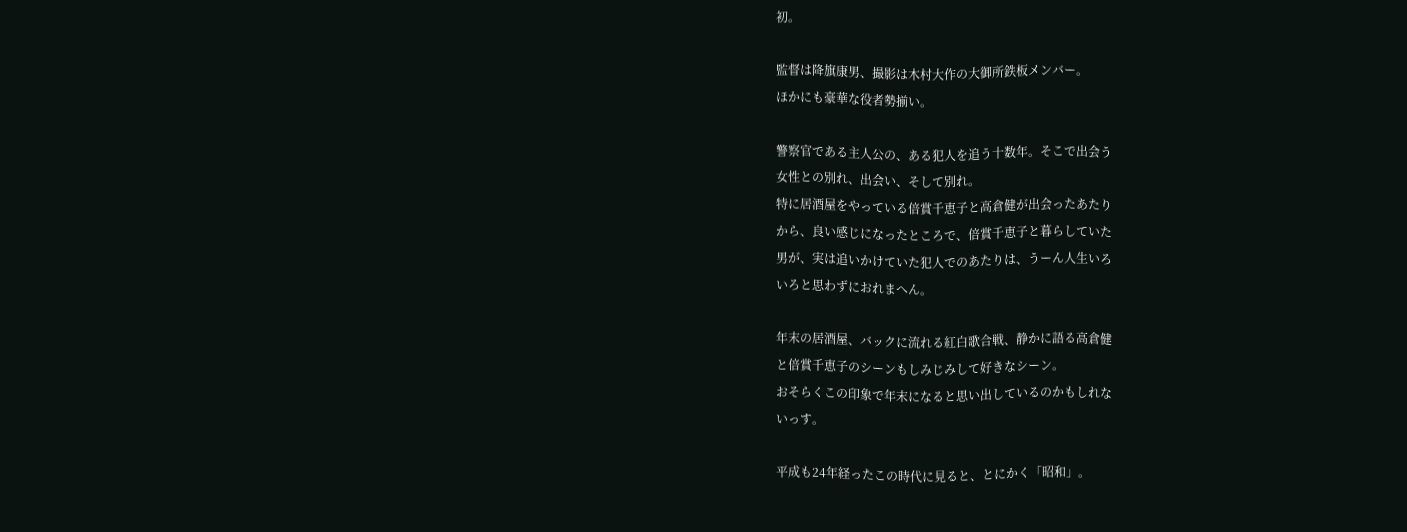初。

監督は降旗康男、撮影は木村大作の大御所鉄板メンバー。
ほかにも豪華な役者勢揃い。

警察官である主人公の、ある犯人を追う十数年。そこで出会う
女性との別れ、出会い、そして別れ。
特に居酒屋をやっている倍賞千恵子と高倉健が出会ったあたり
から、良い感じになったところで、倍賞千恵子と暮らしていた
男が、実は追いかけていた犯人でのあたりは、うーん人生いろ
いろと思わずにおれまへん。

年末の居酒屋、バックに流れる紅白歌合戦、静かに語る高倉健
と倍賞千恵子のシーンもしみじみして好きなシーン。
おそらくこの印象で年末になると思い出しているのかもしれな
いっす。

平成も24年経ったこの時代に見ると、とにかく「昭和」。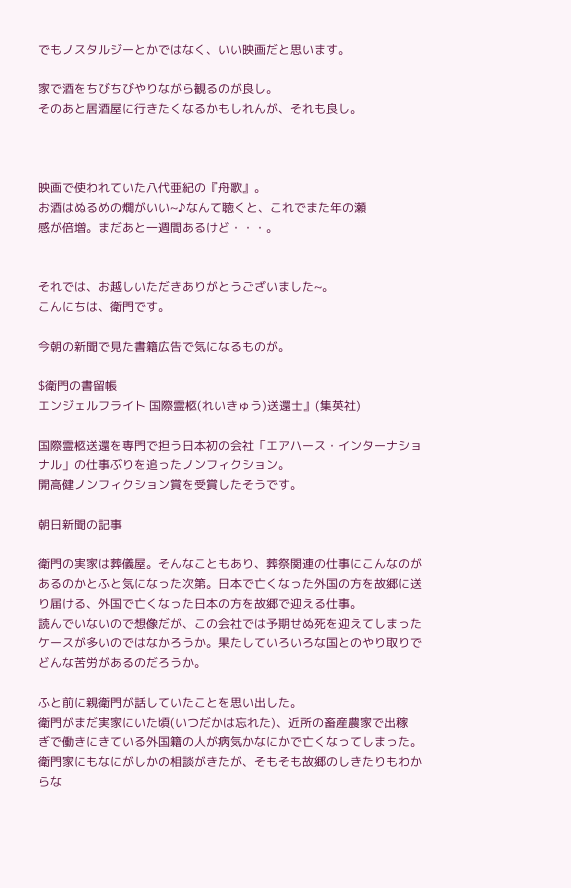でもノスタルジーとかではなく、いい映画だと思います。

家で酒をちびちびやりながら観るのが良し。
そのあと居酒屋に行きたくなるかもしれんが、それも良し。



映画で使われていた八代亜紀の『舟歌』。
お酒はぬるめの燗がいい~♪なんて聴くと、これでまた年の瀬
感が倍増。まだあと一週間あるけど・・・。


それでは、お越しいただきありがとうございました~。
こんにちは、衛門です。

今朝の新聞で見た書籍広告で気になるものが。

$衛門の書留帳
エンジェルフライト 国際霊柩(れいきゅう)送還士』(集英社)

国際霊柩送還を専門で担う日本初の会社「エアハース・インターナショ
ナル」の仕事ぶりを追ったノンフィクション。
開高健ノンフィクション賞を受賞したそうです。

朝日新聞の記事

衛門の実家は葬儀屋。そんなこともあり、葬祭関連の仕事にこんなのが
あるのかとふと気になった次第。日本で亡くなった外国の方を故郷に送
り届ける、外国で亡くなった日本の方を故郷で迎える仕事。
読んでいないので想像だが、この会社では予期せぬ死を迎えてしまった
ケースが多いのではなかろうか。果たしていろいろな国とのやり取りで
どんな苦労があるのだろうか。

ふと前に親衛門が話していたことを思い出した。
衛門がまだ実家にいた頃(いつだかは忘れた)、近所の畜産農家で出稼
ぎで働きにきている外国籍の人が病気かなにかで亡くなってしまった。
衛門家にもなにがしかの相談がきたが、そもそも故郷のしきたりもわか
らな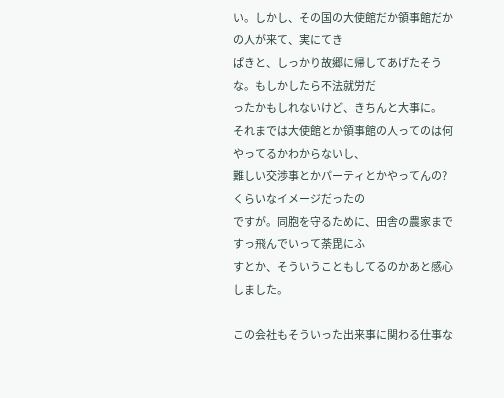い。しかし、その国の大使館だか領事館だかの人が来て、実にてき
ぱきと、しっかり故郷に帰してあげたそうな。もしかしたら不法就労だ
ったかもしれないけど、きちんと大事に。
それまでは大使館とか領事館の人ってのは何やってるかわからないし、
難しい交渉事とかパーティとかやってんの?くらいなイメージだったの
ですが。同胞を守るために、田舎の農家まですっ飛んでいって荼毘にふ
すとか、そういうこともしてるのかあと感心しました。

この会社もそういった出来事に関わる仕事な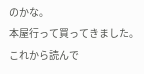のかな。
本屋行って買ってきました。これから読んで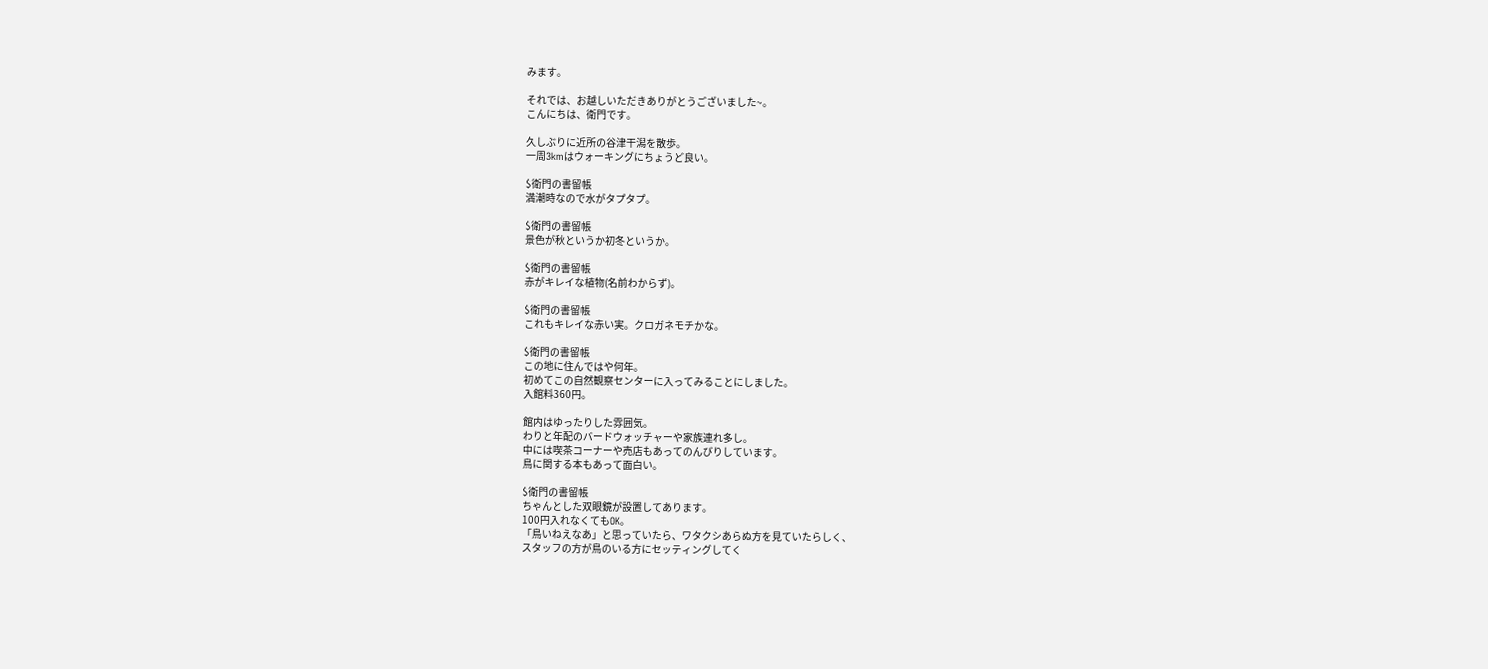みます。

それでは、お越しいただきありがとうございました~。
こんにちは、衛門です。

久しぶりに近所の谷津干潟を散歩。
一周3kmはウォーキングにちょうど良い。

$衛門の書留帳
満潮時なので水がタプタプ。

$衛門の書留帳
景色が秋というか初冬というか。

$衛門の書留帳
赤がキレイな植物(名前わからず)。

$衛門の書留帳
これもキレイな赤い実。クロガネモチかな。

$衛門の書留帳
この地に住んではや何年。
初めてこの自然観察センターに入ってみることにしました。
入館料360円。

館内はゆったりした雰囲気。
わりと年配のバードウォッチャーや家族連れ多し。
中には喫茶コーナーや売店もあってのんびりしています。
鳥に関する本もあって面白い。

$衛門の書留帳
ちゃんとした双眼鏡が設置してあります。
100円入れなくてもOK。
「鳥いねえなあ」と思っていたら、ワタクシあらぬ方を見ていたらしく、
スタッフの方が鳥のいる方にセッティングしてく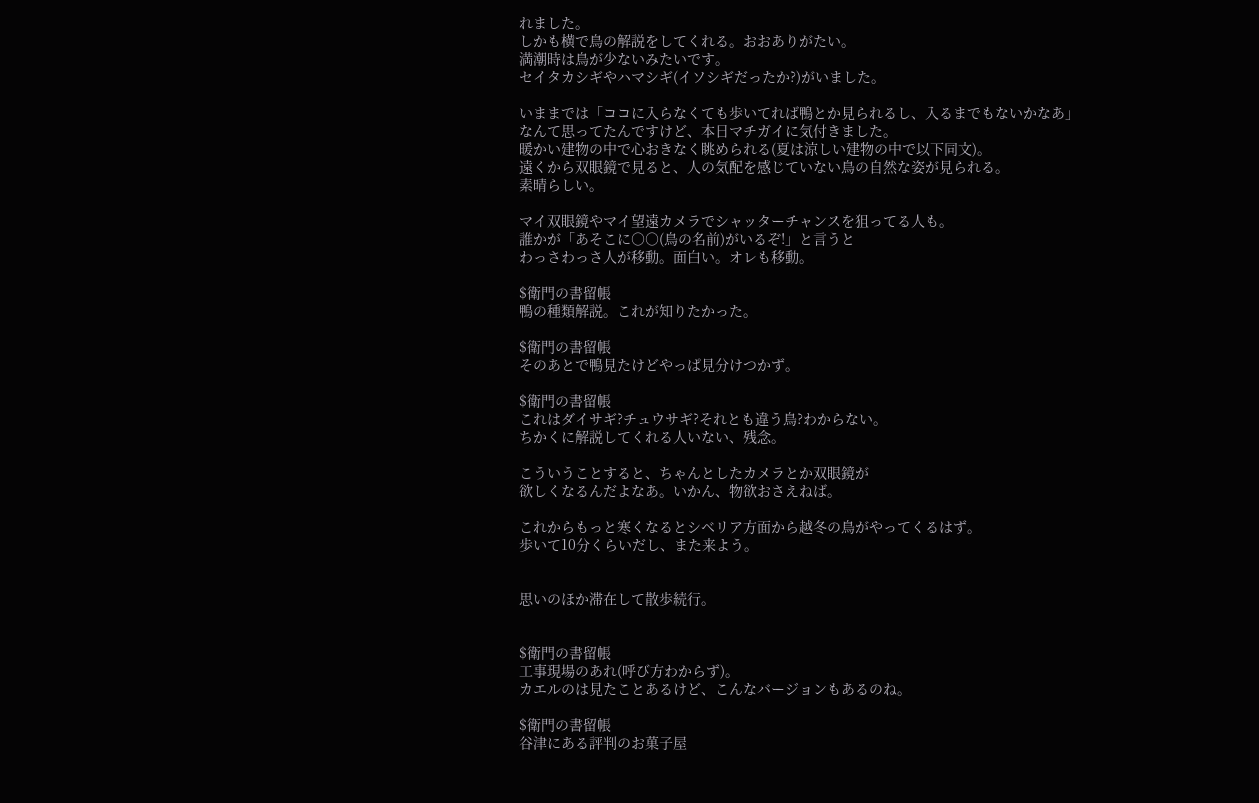れました。
しかも横で鳥の解説をしてくれる。おおありがたい。
満潮時は鳥が少ないみたいです。
セイタカシギやハマシギ(イソシギだったか?)がいました。

いままでは「ココに入らなくても歩いてれば鴨とか見られるし、入るまでもないかなあ」
なんて思ってたんですけど、本日マチガイに気付きました。
暖かい建物の中で心おきなく眺められる(夏は涼しい建物の中で以下同文)。
遠くから双眼鏡で見ると、人の気配を感じていない鳥の自然な姿が見られる。
素晴らしい。

マイ双眼鏡やマイ望遠カメラでシャッターチャンスを狙ってる人も。
誰かが「あそこに○○(鳥の名前)がいるぞ!」と言うと
わっさわっさ人が移動。面白い。オレも移動。

$衛門の書留帳
鴨の種類解説。これが知りたかった。

$衛門の書留帳
そのあとで鴨見たけどやっぱ見分けつかず。

$衛門の書留帳
これはダイサギ?チュウサギ?それとも違う鳥?わからない。
ちかくに解説してくれる人いない、残念。

こういうことすると、ちゃんとしたカメラとか双眼鏡が
欲しくなるんだよなあ。いかん、物欲おさえねば。

これからもっと寒くなるとシベリア方面から越冬の鳥がやってくるはず。
歩いて10分くらいだし、また来よう。


思いのほか滞在して散歩続行。


$衛門の書留帳
工事現場のあれ(呼び方わからず)。
カエルのは見たことあるけど、こんなバージョンもあるのね。

$衛門の書留帳
谷津にある評判のお菓子屋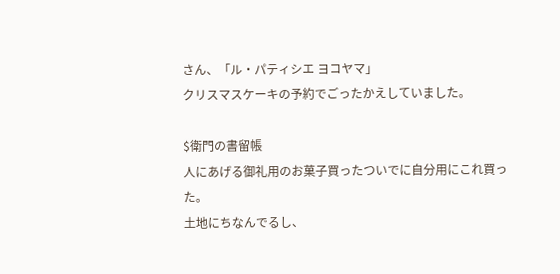さん、「ル・パティシエ ヨコヤマ」
クリスマスケーキの予約でごったかえしていました。

$衛門の書留帳
人にあげる御礼用のお菓子買ったついでに自分用にこれ買った。
土地にちなんでるし、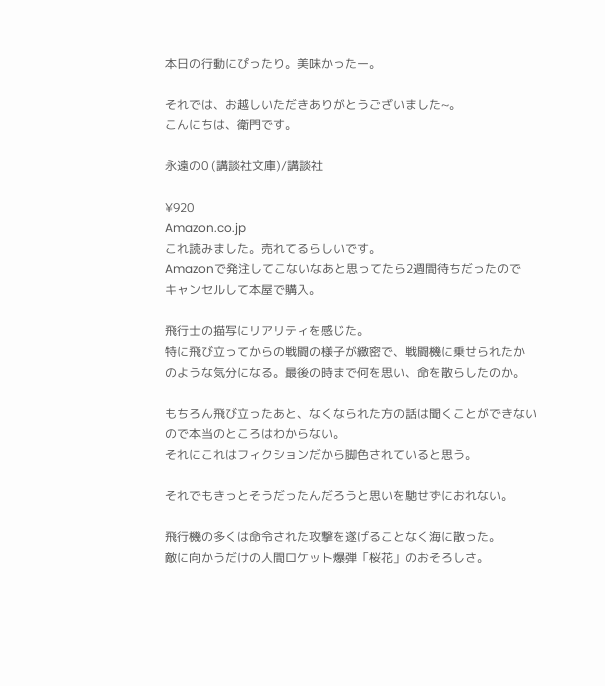本日の行動にぴったり。美味かったー。

それでは、お越しいただきありがとうございました~。
こんにちは、衛門です。

永遠の0 (講談社文庫)/講談社

¥920
Amazon.co.jp
これ読みました。売れてるらしいです。
Amazonで発注してこないなあと思ってたら2週間待ちだったので
キャンセルして本屋で購入。

飛行士の描写にリアリティを感じた。
特に飛び立ってからの戦闘の様子が緻密で、戦闘機に乗せられたか
のような気分になる。最後の時まで何を思い、命を散らしたのか。

もちろん飛び立ったあと、なくなられた方の話は聞くことができない
ので本当のところはわからない。
それにこれはフィクションだから脚色されていると思う。

それでもきっとそうだったんだろうと思いを馳せずにおれない。

飛行機の多くは命令された攻撃を遂げることなく海に散った。
敵に向かうだけの人間ロケット爆弾「桜花」のおそろしさ。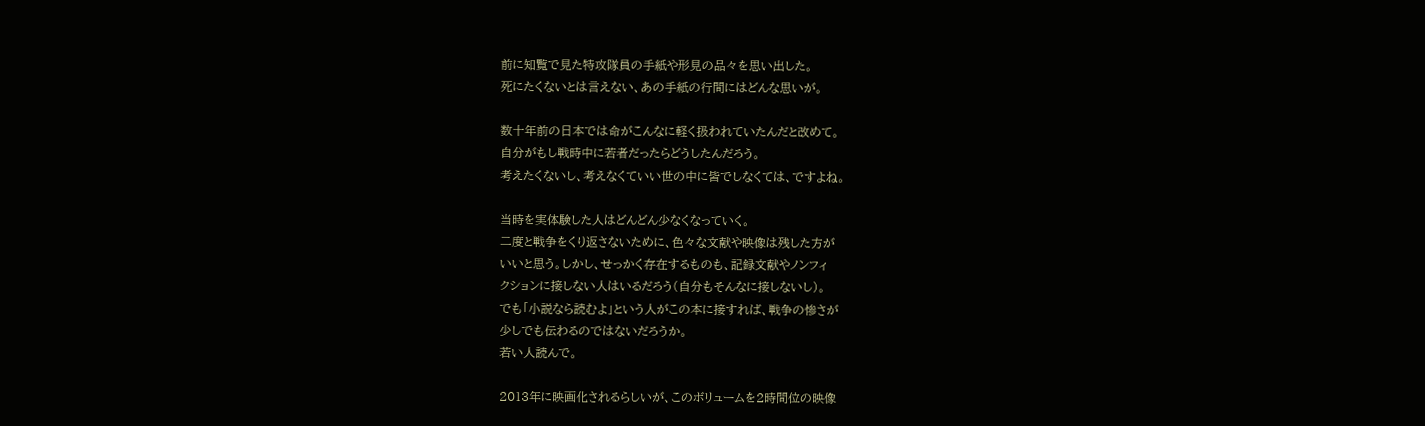前に知覧で見た特攻隊員の手紙や形見の品々を思い出した。
死にたくないとは言えない、あの手紙の行間にはどんな思いが。

数十年前の日本では命がこんなに軽く扱われていたんだと改めて。
自分がもし戦時中に若者だったらどうしたんだろう。
考えたくないし、考えなくていい世の中に皆でしなくては、ですよね。

当時を実体験した人はどんどん少なくなっていく。
二度と戦争をくり返さないために、色々な文献や映像は残した方が
いいと思う。しかし、せっかく存在するものも、記録文献やノンフィ
クションに接しない人はいるだろう(自分もそんなに接しないし)。
でも「小説なら読むよ」という人がこの本に接すれば、戦争の惨さが
少しでも伝わるのではないだろうか。
若い人読んで。

2013年に映画化されるらしいが、このボリュームを2時間位の映像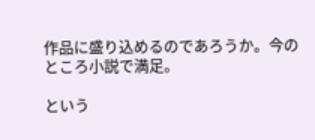作品に盛り込めるのであろうか。今のところ小説で満足。

という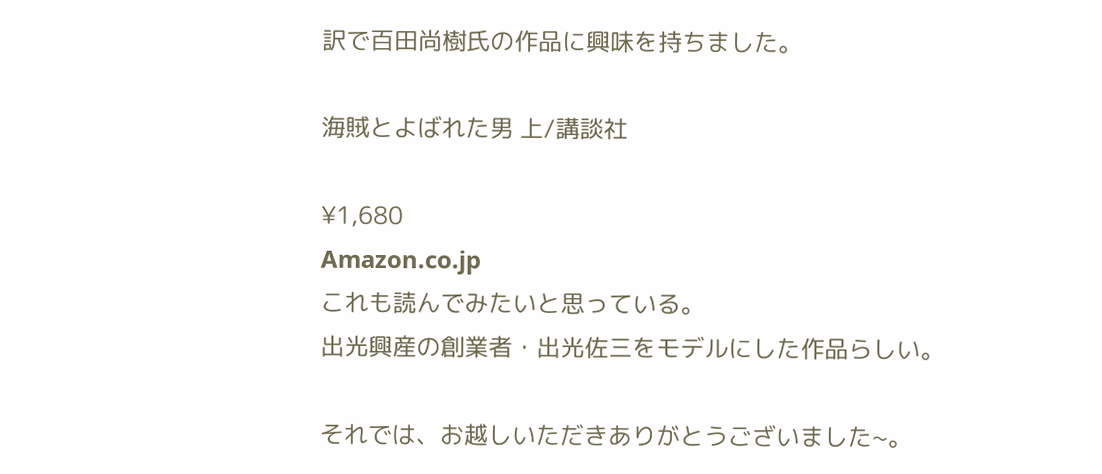訳で百田尚樹氏の作品に興味を持ちました。

海賊とよばれた男 上/講談社

¥1,680
Amazon.co.jp
これも読んでみたいと思っている。
出光興産の創業者・出光佐三をモデルにした作品らしい。

それでは、お越しいただきありがとうございました~。